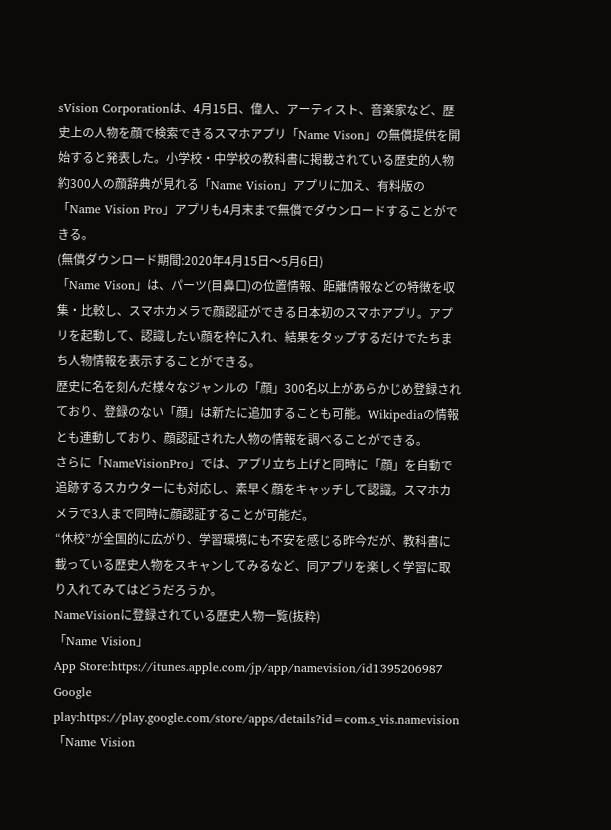sVision Corporationは、4月15日、偉人、アーティスト、音楽家など、歴史上の人物を顔で検索できるスマホアプリ「Name Vison」の無償提供を開始すると発表した。小学校・中学校の教科書に掲載されている歴史的人物約300人の顔辞典が見れる「Name Vision」アプリに加え、有料版の「Name Vision Pro」アプリも4月末まで無償でダウンロードすることができる。
(無償ダウンロード期間:2020年4月15日〜5月6日)
「Name Vison」は、パーツ(目鼻口)の位置情報、距離情報などの特徴を収集・比較し、スマホカメラで顔認証ができる日本初のスマホアプリ。アプリを起動して、認識したい顔を枠に入れ、結果をタップするだけでたちまち人物情報を表示することができる。
歴史に名を刻んだ様々なジャンルの「顔」300名以上があらかじめ登録されており、登録のない「顔」は新たに追加することも可能。Wikipediaの情報とも連動しており、顔認証された人物の情報を調べることができる。
さらに「NameVisionPro」では、アプリ立ち上げと同時に「顔」を自動で追跡するスカウターにも対応し、素早く顔をキャッチして認識。スマホカメラで3人まで同時に顔認証することが可能だ。
“休校”が全国的に広がり、学習環境にも不安を感じる昨今だが、教科書に載っている歴史人物をスキャンしてみるなど、同アプリを楽しく学習に取り入れてみてはどうだろうか。
NameVisionに登録されている歴史人物一覧(抜粋)
「Name Vision」
App Store:https://itunes.apple.com/jp/app/namevision/id1395206987
Google play:https://play.google.com/store/apps/details?id=com.s_vis.namevision
「Name Vision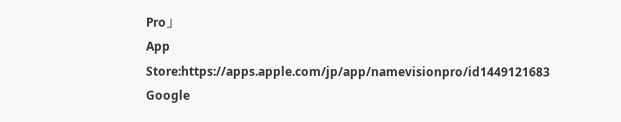Pro」
App Store:https://apps.apple.com/jp/app/namevisionpro/id1449121683
Google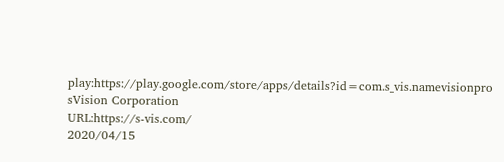play:https://play.google.com/store/apps/details?id=com.s_vis.namevisionpro
sVision Corporation
URL:https://s-vis.com/
2020/04/15